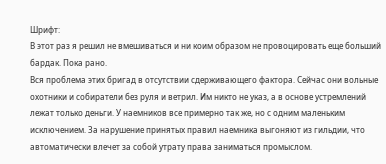Шрифт:
В этот раз я решил не вмешиваться и ни коим образом не провоцировать еще больший бардак. Пока рано.
Вся проблема этих бригад в отсутствии сдерживающего фактора. Сейчас они вольные охотники и собиратели без руля и ветрил. Им никто не указ, а в основе устремлений лежат только деньги. У наемников все примерно так же, но с одним маленьким исключением. За нарушение принятых правил наемника выгоняют из гильдии, что автоматически влечет за собой утрату права заниматься промыслом.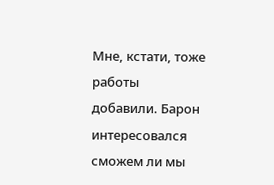Мне, кстати, тоже работы добавили. Барон интересовался сможем ли мы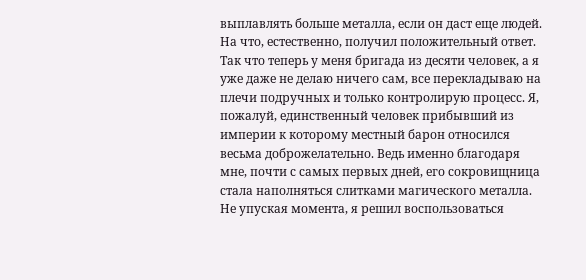выплавлять больше металла, если он даст еще людей. На что, естественно, получил положительный ответ. Так что теперь у меня бригада из десяти человек, а я уже даже не делаю ничего сам, все перекладываю на плечи подручных и только контролирую процесс. Я, пожалуй, единственный человек прибывший из империи к которому местный барон относился весьма доброжелательно. Ведь именно благодаря мне, почти с самых первых дней, его сокровищница стала наполняться слитками магического металла.
Не упуская момента, я решил воспользоваться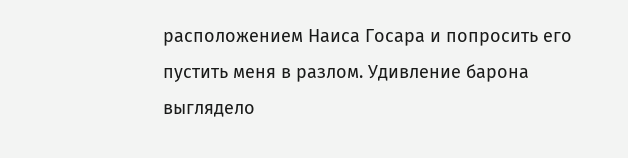расположением Наиса Госара и попросить его пустить меня в разлом. Удивление барона выглядело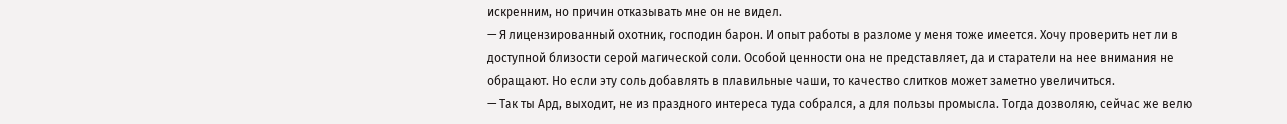искренним, но причин отказывать мне он не видел.
— Я лицензированный охотник, господин барон. И опыт работы в разломе у меня тоже имеется. Хочу проверить нет ли в доступной близости серой магической соли. Особой ценности она не представляет, да и старатели на нее внимания не обращают. Но если эту соль добавлять в плавильные чаши, то качество слитков может заметно увеличиться.
— Так ты Ард, выходит, не из праздного интереса туда собрался, а для пользы промысла. Тогда дозволяю, сейчас же велю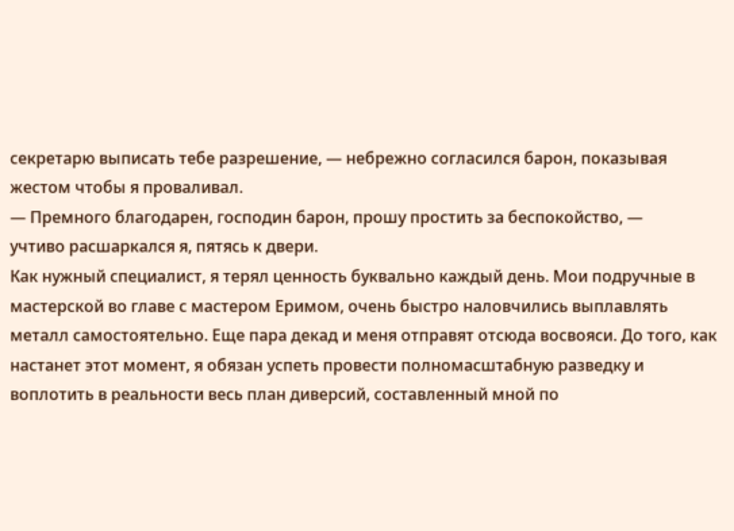секретарю выписать тебе разрешение, — небрежно согласился барон, показывая жестом чтобы я проваливал.
— Премного благодарен, господин барон, прошу простить за беспокойство, —
учтиво расшаркался я, пятясь к двери.
Как нужный специалист, я терял ценность буквально каждый день. Мои подручные в мастерской во главе с мастером Еримом, очень быстро наловчились выплавлять металл самостоятельно. Еще пара декад и меня отправят отсюда восвояси. До того, как настанет этот момент, я обязан успеть провести полномасштабную разведку и воплотить в реальности весь план диверсий, составленный мной по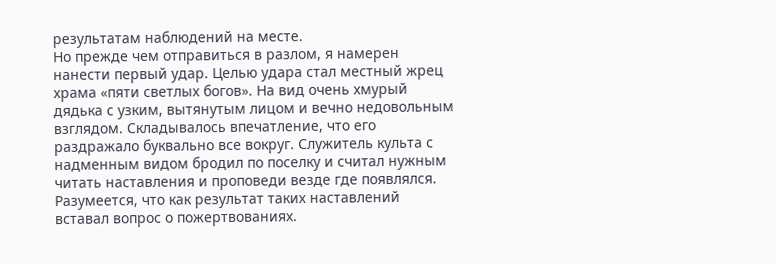результатам наблюдений на месте.
Но прежде чем отправиться в разлом, я намерен нанести первый удар. Целью удара стал местный жрец храма «пяти светлых богов». На вид очень хмурый дядька с узким, вытянутым лицом и вечно недовольным взглядом. Складывалось впечатление, что его раздражало буквально все вокруг. Служитель культа с надменным видом бродил по поселку и считал нужным читать наставления и проповеди везде где появлялся. Разумеется, что как результат таких наставлений вставал вопрос о пожертвованиях.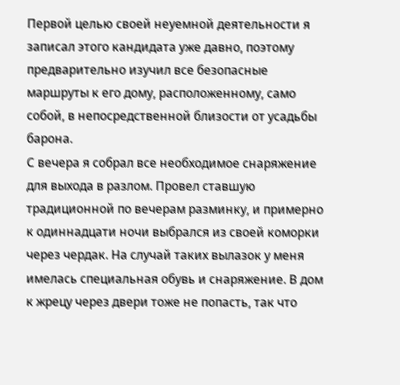Первой целью своей неуемной деятельности я записал этого кандидата уже давно, поэтому предварительно изучил все безопасные маршруты к его дому, расположенному, само собой, в непосредственной близости от усадьбы барона.
С вечера я собрал все необходимое снаряжение для выхода в разлом. Провел ставшую традиционной по вечерам разминку, и примерно к одиннадцати ночи выбрался из своей коморки через чердак. На случай таких вылазок у меня имелась специальная обувь и снаряжение. В дом к жрецу через двери тоже не попасть, так что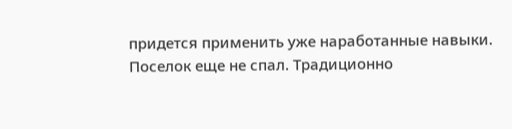придется применить уже наработанные навыки.
Поселок еще не спал. Традиционно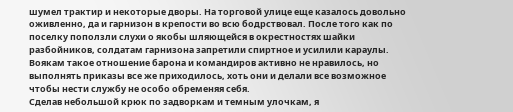шумел трактир и некоторые дворы. На торговой улице еще казалось довольно оживленно, да и гарнизон в крепости во всю бодрствовал. После того как по поселку поползли слухи о якобы шляющейся в окрестностях шайки разбойников, солдатам гарнизона запретили спиртное и усилили караулы. Воякам такое отношение барона и командиров активно не нравилось, но выполнять приказы все же приходилось, хоть они и делали все возможное чтобы нести службу не особо обременяя себя.
Сделав небольшой крюк по задворкам и темным улочкам, я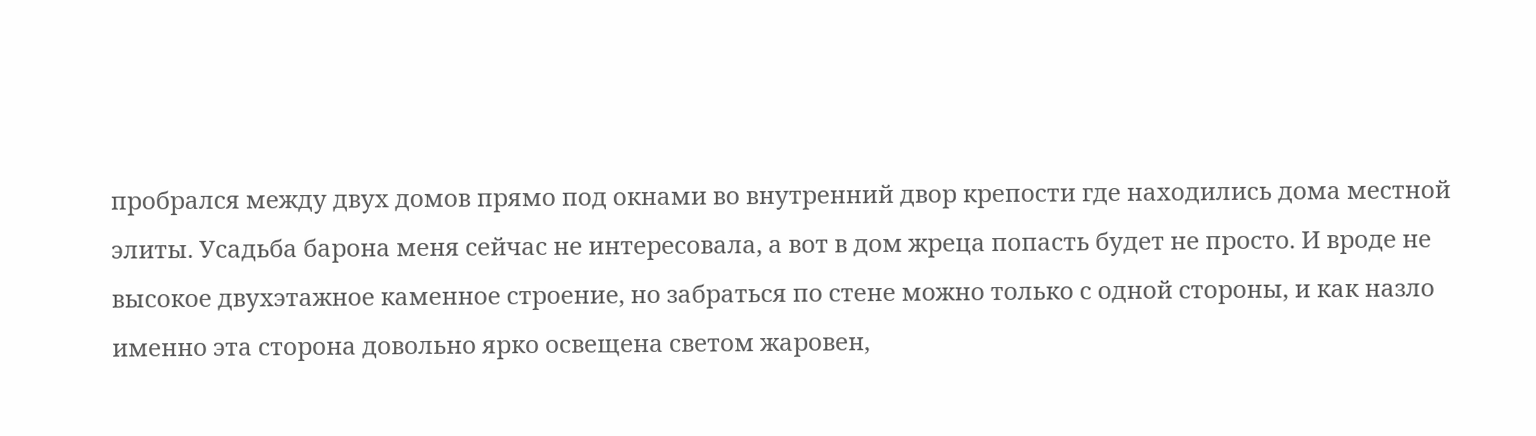пробрался между двух домов прямо под окнами во внутренний двор крепости где находились дома местной элиты. Усадьба барона меня сейчас не интересовала, а вот в дом жреца попасть будет не просто. И вроде не высокое двухэтажное каменное строение, но забраться по стене можно только с одной стороны, и как назло именно эта сторона довольно ярко освещена светом жаровен,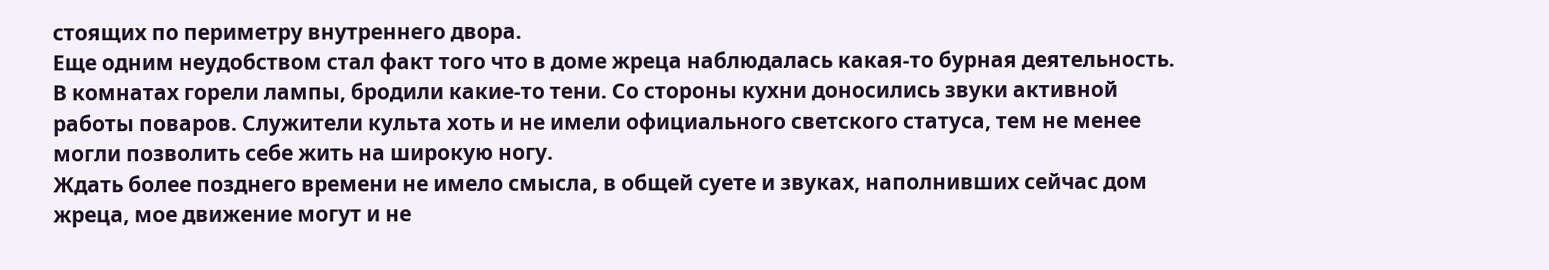стоящих по периметру внутреннего двора.
Еще одним неудобством стал факт того что в доме жреца наблюдалась какая-то бурная деятельность. В комнатах горели лампы, бродили какие-то тени. Со стороны кухни доносились звуки активной работы поваров. Служители культа хоть и не имели официального светского статуса, тем не менее могли позволить себе жить на широкую ногу.
Ждать более позднего времени не имело смысла, в общей суете и звуках, наполнивших сейчас дом жреца, мое движение могут и не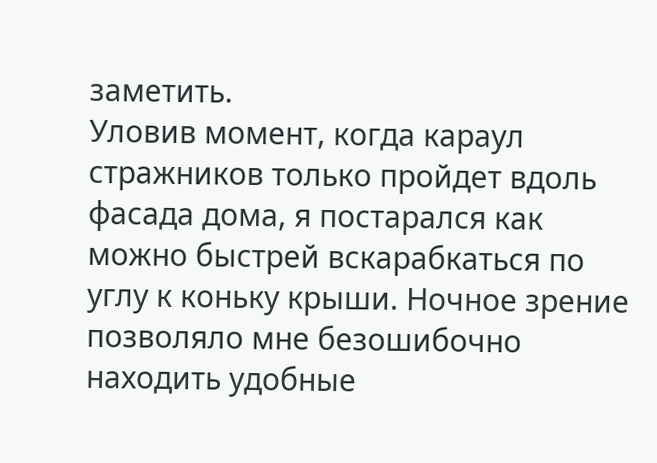заметить.
Уловив момент, когда караул стражников только пройдет вдоль фасада дома, я постарался как можно быстрей вскарабкаться по углу к коньку крыши. Ночное зрение позволяло мне безошибочно находить удобные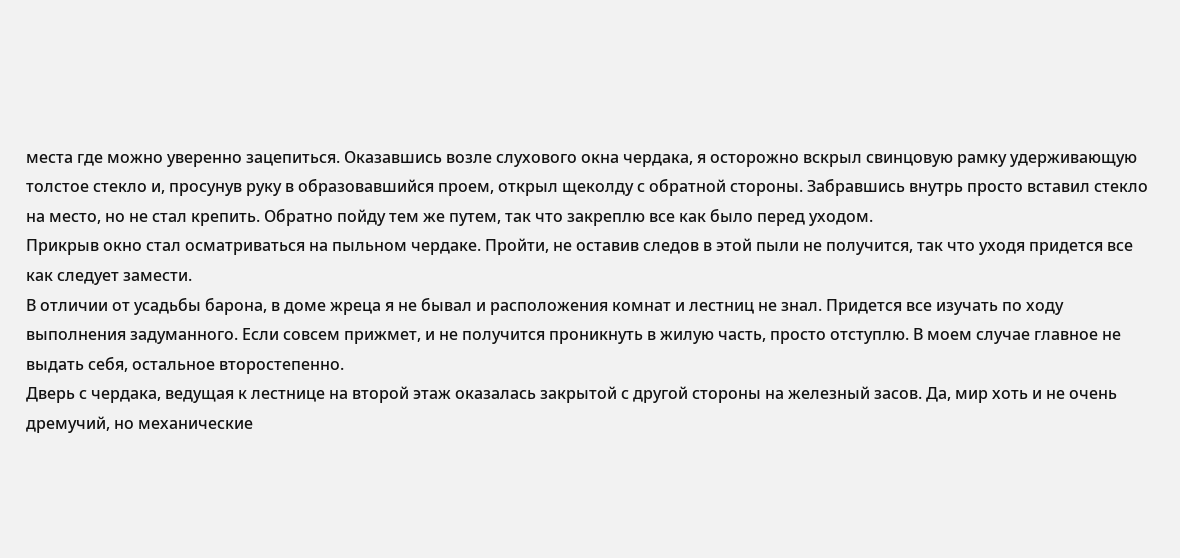места где можно уверенно зацепиться. Оказавшись возле слухового окна чердака, я осторожно вскрыл свинцовую рамку удерживающую толстое стекло и, просунув руку в образовавшийся проем, открыл щеколду с обратной стороны. Забравшись внутрь просто вставил стекло на место, но не стал крепить. Обратно пойду тем же путем, так что закреплю все как было перед уходом.
Прикрыв окно стал осматриваться на пыльном чердаке. Пройти, не оставив следов в этой пыли не получится, так что уходя придется все как следует замести.
В отличии от усадьбы барона, в доме жреца я не бывал и расположения комнат и лестниц не знал. Придется все изучать по ходу выполнения задуманного. Если совсем прижмет, и не получится проникнуть в жилую часть, просто отступлю. В моем случае главное не выдать себя, остальное второстепенно.
Дверь с чердака, ведущая к лестнице на второй этаж оказалась закрытой с другой стороны на железный засов. Да, мир хоть и не очень дремучий, но механические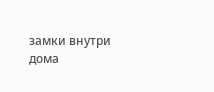замки внутри дома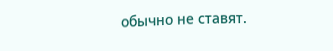обычно не ставят.